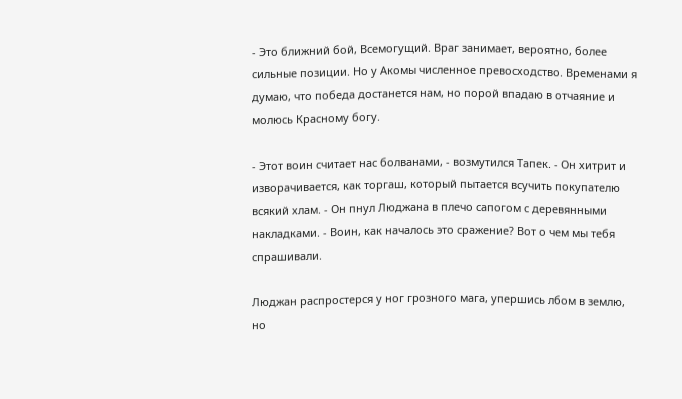- Это ближний бой, Всемогущий. Враг занимает, вероятно, более сильные позиции. Но у Акомы численное превосходство. Временами я думаю, что победа достанется нам, но порой впадаю в отчаяние и молюсь Красному богу.

- Этот воин считает нас болванами, - возмутился Тапек. - Он хитрит и изворачивается, как торгаш, который пытается всучить покупателю всякий хлам. - Он пнул Люджана в плечо сапогом с деревянными накладками. - Воин, как началось это сражение? Вот о чем мы тебя спрашивали.

Люджан распростерся у ног грозного мага, упершись лбом в землю, но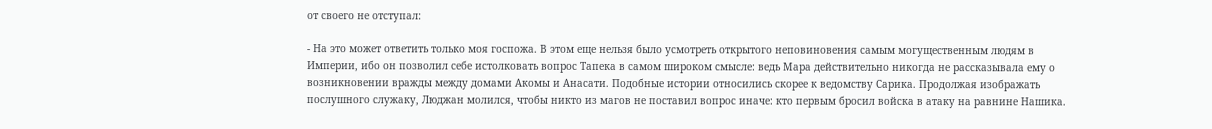от своего не отступал:

- На это может ответить только моя госпожа. В этом еще нельзя было усмотреть открытого неповиновения самым могущественным людям в Империи, ибо он позволил себе истолковать вопрос Тапека в самом широком смысле: ведь Мара действительно никогда не рассказывала ему о возникновении вражды между домами Акомы и Анасати. Подобные истории относились скорее к ведомству Сарика. Продолжая изображать послушного служаку, Люджан молился, чтобы никто из магов не поставил вопрос иначе: кто первым бросил войска в атаку на равнине Нашика.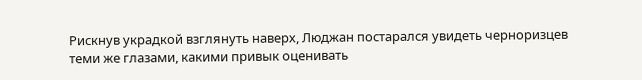Рискнув украдкой взглянуть наверх, Люджан постарался увидеть черноризцев теми же глазами, какими привык оценивать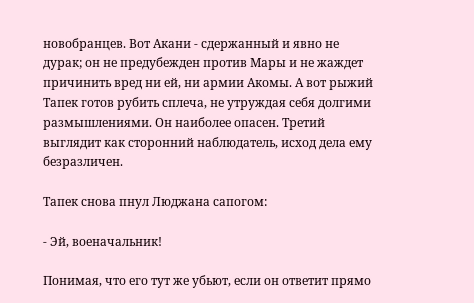новобранцев. Вот Акани - сдержанный и явно не дурак; он не предубежден против Мары и не жаждет причинить вред ни ей, ни армии Акомы. А вот рыжий Тапек готов рубить сплеча, не утруждая себя долгими размышлениями. Он наиболее опасен. Третий выглядит как сторонний наблюдатель, исход дела ему безразличен.

Тапек снова пнул Люджана сапогом:

- Эй, военачальник!

Понимая, что его тут же убьют, если он ответит прямо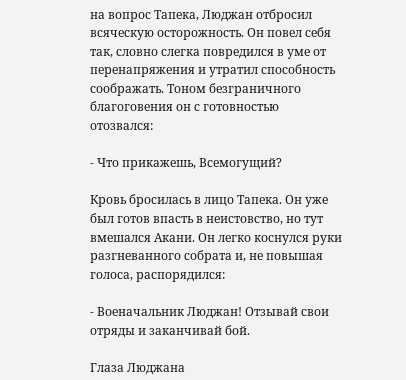на вопрос Тапека, Люджан отбросил всяческую осторожность. Он повел себя так, словно слегка повредился в уме от перенапряжения и утратил способность соображать. Тоном безграничного благоговения он с готовностью отозвался:

- Что прикажешь, Всемогущий?

Кровь бросилась в лицо Тапека. Он уже был готов впасть в неистовство, но тут вмешался Акани. Он легко коснулся руки разгневанного собрата и, не повышая голоса, распорядился:

- Военачальник Люджан! Отзывай свои отряды и заканчивай бой.

Глаза Люджана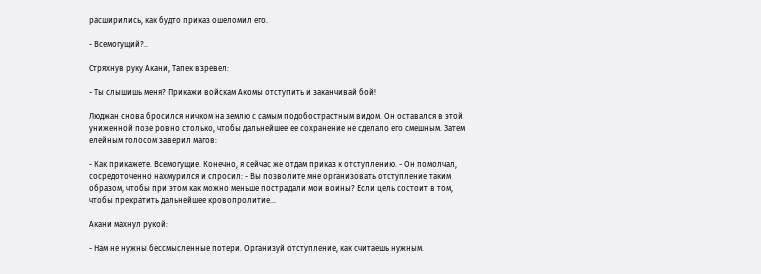расширились, как будто приказ ошеломил его.

- Всемогущий?..

Стряхнув руку Акани, Тапек взревел:

- Ты слышишь меня? Прикажи войскам Акомы отступить и заканчивай бой!

Люджан снова бросился ничком на землю с самым подобострастным видом. Он оставался в этой униженной позе ровно столько, чтобы дальнейшее ее сохранение не сделало его смешным. Затем елейным голосом заверил магов:

- Как прикажете. Всемогущие. Конечно, я сейчас же отдам приказ к отступлению. - Он помолчал, сосредоточенно нахмурился и спросил: - Вы позволите мне организовать отступление таким образом, чтобы при этом как можно меньше пострадали мои воины? Если цель состоит в том, чтобы прекратить дальнейшее кровопролитие...

Акани махнул рукой:

- Нам не нужны бессмысленные потери. Организуй отступление, как считаешь нужным.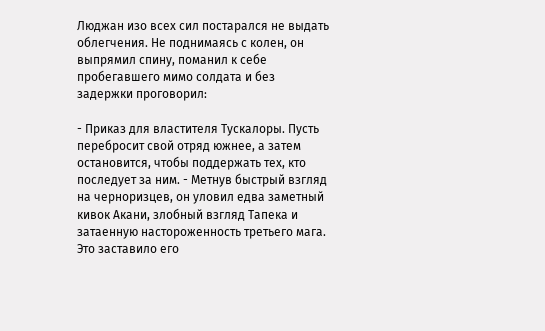Люджан изо всех сил постарался не выдать облегчения. Не поднимаясь с колен, он выпрямил спину, поманил к себе пробегавшего мимо солдата и без задержки проговорил:

- Приказ для властителя Тускалоры. Пусть перебросит свой отряд южнее, а затем остановится, чтобы поддержать тех, кто последует за ним. - Метнув быстрый взгляд на черноризцев, он уловил едва заметный кивок Акани, злобный взгляд Тапека и затаенную настороженность третьего мага. Это заставило его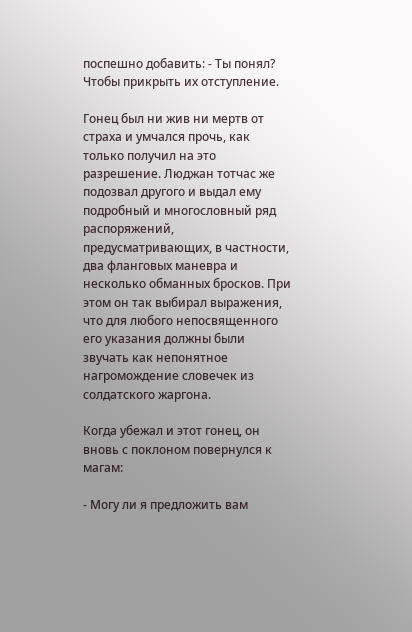поспешно добавить: - Ты понял? Чтобы прикрыть их отступление.

Гонец был ни жив ни мертв от страха и умчался прочь, как только получил на это разрешение. Люджан тотчас же подозвал другого и выдал ему подробный и многословный ряд распоряжений, предусматривающих, в частности, два фланговых маневра и несколько обманных бросков. При этом он так выбирал выражения, что для любого непосвященного его указания должны были звучать как непонятное нагромождение словечек из солдатского жаргона.

Когда убежал и этот гонец, он вновь с поклоном повернулся к магам:

- Могу ли я предложить вам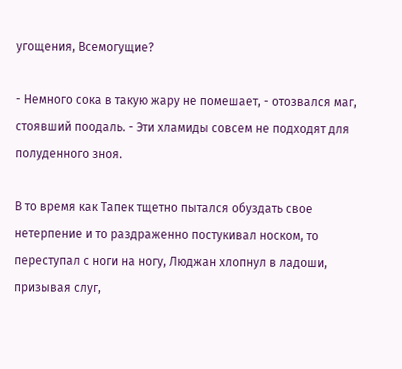угощения, Всемогущие?

- Немного сока в такую жару не помешает, - отозвался маг, стоявший поодаль. - Эти хламиды совсем не подходят для полуденного зноя.

В то время как Тапек тщетно пытался обуздать свое нетерпение и то раздраженно постукивал носком, то переступал с ноги на ногу, Люджан хлопнул в ладоши, призывая слуг,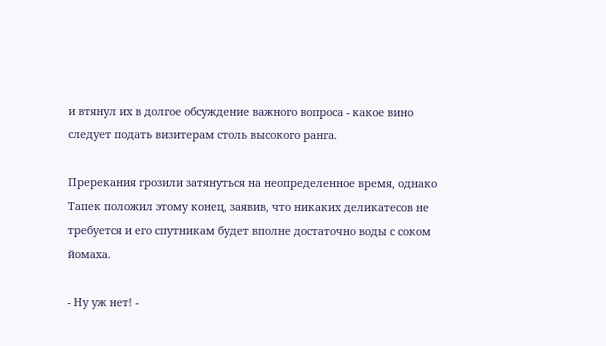и втянул их в долгое обсуждение важного вопроса - какое вино следует подать визитерам столь высокого ранга.

Пререкания грозили затянуться на неопределенное время, однако Тапек положил этому конец, заявив, что никаких деликатесов не требуется и его спутникам будет вполне достаточно воды с соком йомаха.

- Ну уж нет! -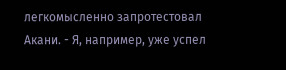легкомысленно запротестовал Акани. - Я, например, уже успел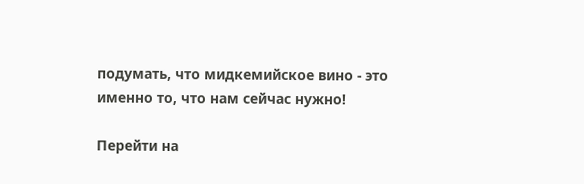подумать, что мидкемийское вино - это именно то, что нам сейчас нужно!

Перейти на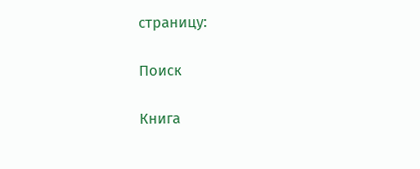страницу:

Поиск

Книга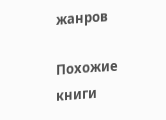жанров

Похожие книги